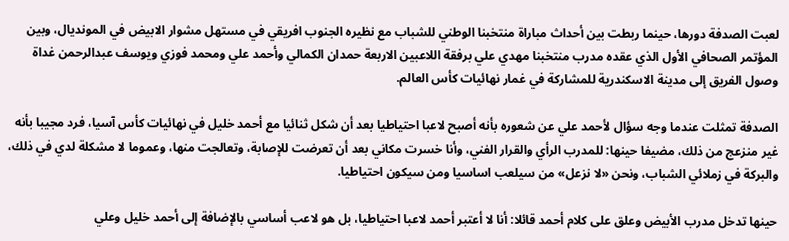لعبت الصدفة دورها، حينما ربطت بين أحداث مباراة منتخبنا الوطني للشباب مع نظيره الجنوب افريقي في مستهل مشوار الابيض في المونديال، وبين المؤتمر الصحافي الأول الذي عقده مدرب منتخبنا مهدي علي برفقة اللاعبين الاربعة حمدان الكمالي وأحمد علي ومحمد فوزي ويوسف عبدالرحمن غداة وصول الفريق إلى مدينة الاسكندرية للمشاركة في غمار نهائيات كأس العالم.

الصدفة تمثلت عندما وجه سؤال لأحمد علي عن شعوره بأنه أصبح لاعبا احتياطيا بعد أن شكل ثنائيا مع أحمد خليل في نهائيات كأس آسيا، فرد مجيبا بأنه غير منزعج من ذلك، مضيفا حينها: للمدرب الرأي والقرار الفني، وأنا خسرت مكاني بعد أن تعرضت للإصابة، وتعالجت منها، وعموما لا مشكلة لدي في ذلك، والبركة في زملائي الشباب، ونحن «لا نزعل» من سيلعب اساسيا ومن سيكون احتياطيا.

حينها تدخل مدرب الأبيض وعلق على كلام أحمد قائلا: أنا لا أعتبر أحمد لاعبا احتياطيا، بل هو لاعب أساسي بالإضافة إلى أحمد خليل وعلي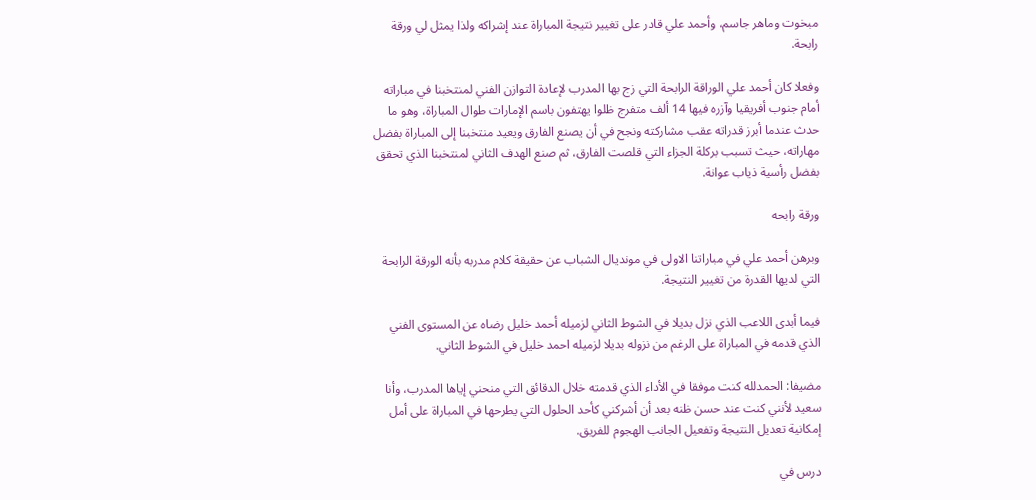مبخوت وماهر جاسم، وأحمد علي قادر على تغيير نتيجة المباراة عند إشراكه ولذا يمثل لي ورقة رابحة.

وفعلا كان أحمد علي الوراقة الرابحة التي زج بها المدرب لإعادة التوازن الفني لمنتخبنا في مباراته أمام جنوب أفريقيا وآزره فيها 14 ألف متفرج ظلوا يهتفون باسم الإمارات طوال المباراة، وهو ما حدث عندما أبرز قدراته عقب مشاركته ونجح في أن يصنع الفارق ويعيد منتخبنا إلى المباراة بفضل مهاراته، حيث تسبب بركلة الجزاء التي قلصت الفارق، ثم صنع الهدف الثاني لمنتخبنا الذي تحقق بفضل رأسية ذياب عوانة.

ورقة رابحه

وبرهن أحمد علي في مباراتنا الاولى في مونديال الشباب عن حقيقة كلام مدربه بأنه الورقة الرابحة التي لديها القدرة من تغيير النتيجة.

فيما أبدى اللاعب الذي نزل بديلا في الشوط الثاني لزميله أحمد خليل رضاه عن المستوى الفني الذي قدمه في المباراة على الرغم من نزوله بديلا لزميله احمد خليل في الشوط الثاني.

مضيفا: الحمدلله كنت موفقا في الأداء الذي قدمته خلال الدقائق التي منحني إياها المدرب، وأنا سعيد لأنني كنت عند حسن ظنه بعد أن أشركني كأحد الحلول التي يطرحها في المباراة على أمل إمكانية تعديل النتيجة وتفعيل الجانب الهجوم للفريق.

درس في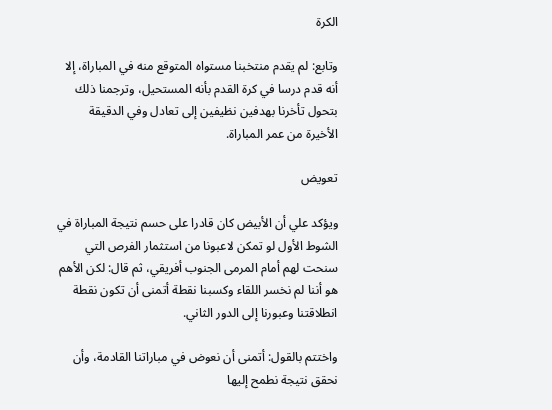الكرة

وتابع: لم يقدم منتخبنا مستواه المتوقع منه في المباراة، إلا أنه قدم درسا في كرة القدم بأنه المستحيل، وترجمنا ذلك بتحول تأخرنا بهدفين نظيفين إلى تعادل وفي الدقيقة الأخيرة من عمر المباراة.

تعويض

ويؤكد علي أن الأبيض كان قادرا على حسم نتيجة المباراة في الشوط الأول لو تمكن لاعبونا من استثمار الفرص التي سنحت لهم أمام المرمى الجنوب أفريقي، ثم قال: لكن الأهم هو أننا لم نخسر اللقاء وكسبنا نقطة أتمنى أن تكون نقطة انطلاقتنا وعبورنا إلى الدور الثاني.

واختتم بالقول: أتمنى أن نعوض في مباراتنا القادمة، وأن نحقق نتيجة نطمح إليها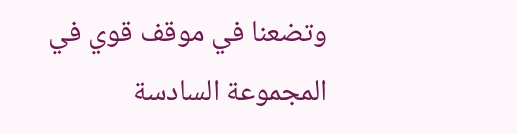وتضعنا في موقف قوي في المجموعة السادسة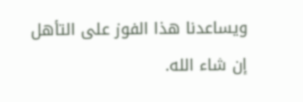ويساعدنا هذا الفوز على التأهل إن شاء الله.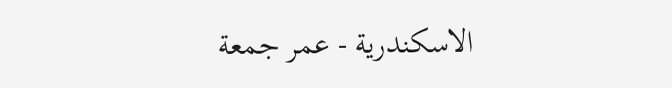الاسكندرية - عمر جمعة